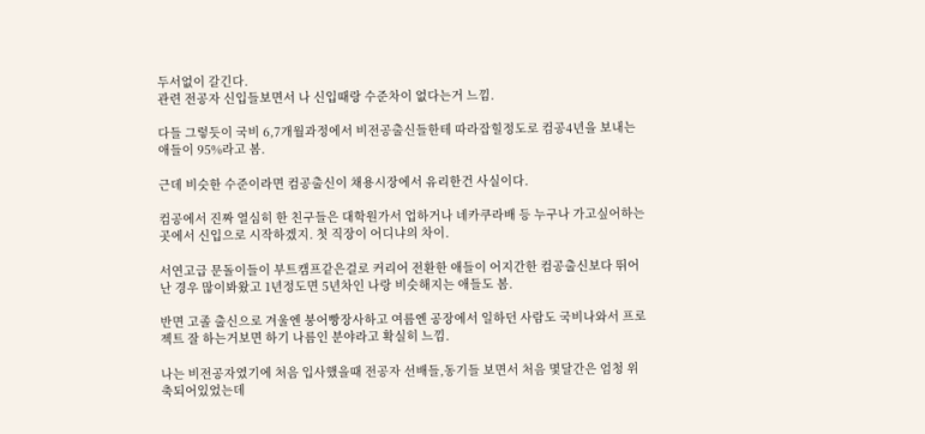두서없이 갈긴다.
관련 전공자 신입들보면서 나 신입때랑 수준차이 없다는거 느낌.

다들 그렇듯이 국비 6,7개월과정에서 비전공출신들한테 따라잡힐정도로 컴공4년을 보내는 애들이 95%라고 봄.

근데 비슷한 수준이라면 컴공출신이 채용시장에서 유리한건 사실이다.

컴공에서 진짜 열심히 한 친구들은 대학원가서 업하거나 네카쿠라배 등 누구나 가고싶어하는 곳에서 신입으로 시작하겠지. 첫 직장이 어디냐의 차이.

서연고급 문돌이들이 부트캠프같은걸로 커리어 전환한 애들이 어지간한 컴공출신보다 뛰어난 경우 많이봐왔고 1년정도면 5년차인 나랑 비슷해지는 애들도 봄.

반면 고졸 출신으로 겨울엔 붕어빵장사하고 여름엔 공장에서 일하던 사람도 국비나와서 프로젝트 잘 하는거보면 하기 나름인 분야라고 확실히 느낌.

나는 비전공자였기에 처음 입사했을때 전공자 선배들,동기들 보면서 처음 몇달간은 엄청 위축되어있었는데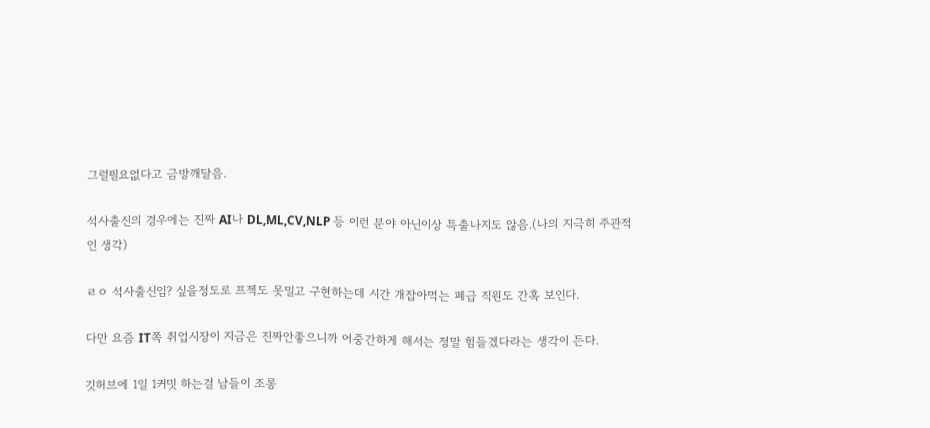그럴필요없다고 금방깨달음.

석사출신의 경우에는 진짜 AI나 DL,ML,CV,NLP 등 이런 분야 아닌이상 특출나지도 않음.(나의 지극히 주관적인 생각)

ㄹㅇ 석사출신임? 싶을정도로 프젝도 못밀고 구현하는데 시간 개잡아먹는 폐급 직원도 간혹 보인다.

다만 요즘 IT쪽 취업시장이 지금은 진짜안좋으니까 어중간하게 해서는 정말 힘들겠다라는 생각이 든다.

깃허브에 1일 1커밋 하는걸 남들이 조롱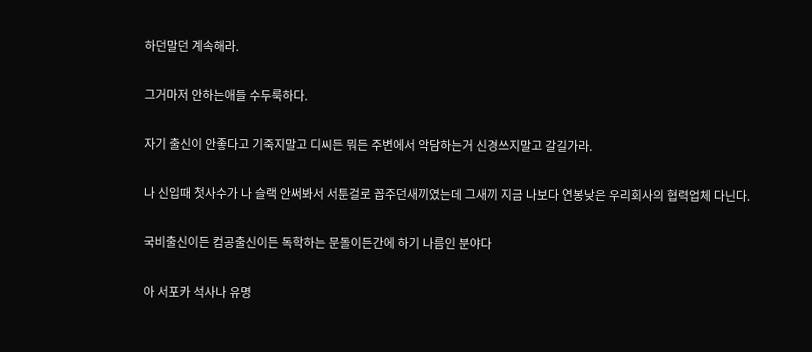하던말던 계속해라.

그거마저 안하는애들 수두룩하다.

자기 출신이 안좋다고 기죽지말고 디씨든 뭐든 주변에서 악담하는거 신경쓰지말고 갈길가라.

나 신입때 첫사수가 나 슬랙 안써봐서 서툰걸로 꼽주던새끼였는데 그새끼 지금 나보다 연봉낮은 우리회사의 협력업체 다닌다.

국비출신이든 컴공출신이든 독학하는 문돌이든간에 하기 나름인 분야다

아 서포카 석사나 유명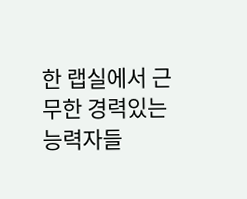한 랩실에서 근무한 경력있는 능력자들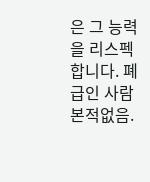은 그 능력을 리스펙합니다. 폐급인 사람 본적없음.